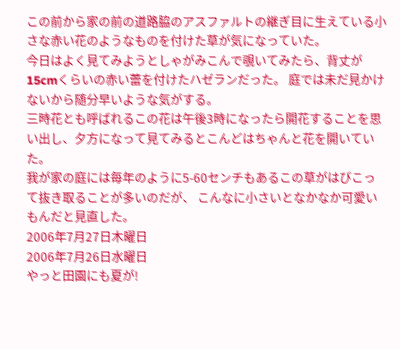この前から家の前の道路脇のアスファルトの継ぎ目に生えている小さな赤い花のようなものを付けた草が気になっていた。
今日はよく見てみようとしゃがみこんで覗いてみたら、背丈が15cmくらいの赤い蕾を付けたハゼランだった。 庭では未だ見かけないから随分早いような気がする。
三時花とも呼ばれるこの花は午後3時になったら開花することを思い出し、夕方になって見てみるとこんどはちゃんと花を開いていた。
我が家の庭には毎年のように5-60センチもあるこの草がはびこって抜き取ることが多いのだが、 こんなに小さいとなかなか可愛いもんだと見直した。
2006年7月27日木曜日
2006年7月26日水曜日
やっと田園にも夏が!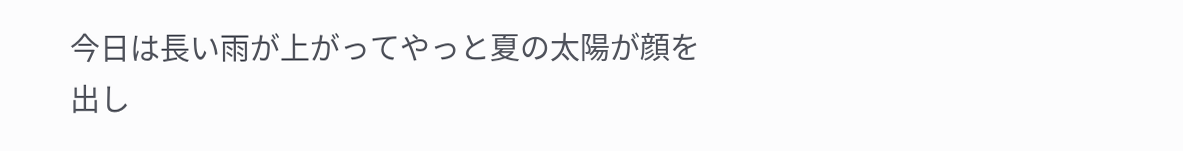今日は長い雨が上がってやっと夏の太陽が顔を出し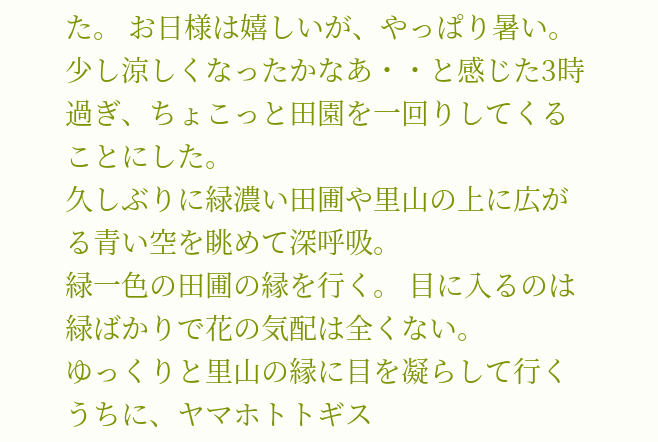た。 お日様は嬉しいが、やっぱり暑い。
少し涼しくなったかなあ・・と感じた3時過ぎ、ちょこっと田園を一回りしてくることにした。
久しぶりに緑濃い田圃や里山の上に広がる青い空を眺めて深呼吸。
緑一色の田圃の縁を行く。 目に入るのは緑ばかりで花の気配は全くない。
ゆっくりと里山の縁に目を凝らして行くうちに、ヤマホトトギス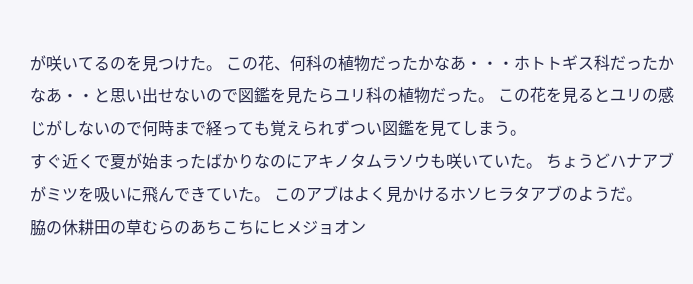が咲いてるのを見つけた。 この花、何科の植物だったかなあ・・・ホトトギス科だったかなあ・・と思い出せないので図鑑を見たらユリ科の植物だった。 この花を見るとユリの感じがしないので何時まで経っても覚えられずつい図鑑を見てしまう。
すぐ近くで夏が始まったばかりなのにアキノタムラソウも咲いていた。 ちょうどハナアブがミツを吸いに飛んできていた。 このアブはよく見かけるホソヒラタアブのようだ。
脇の休耕田の草むらのあちこちにヒメジョオン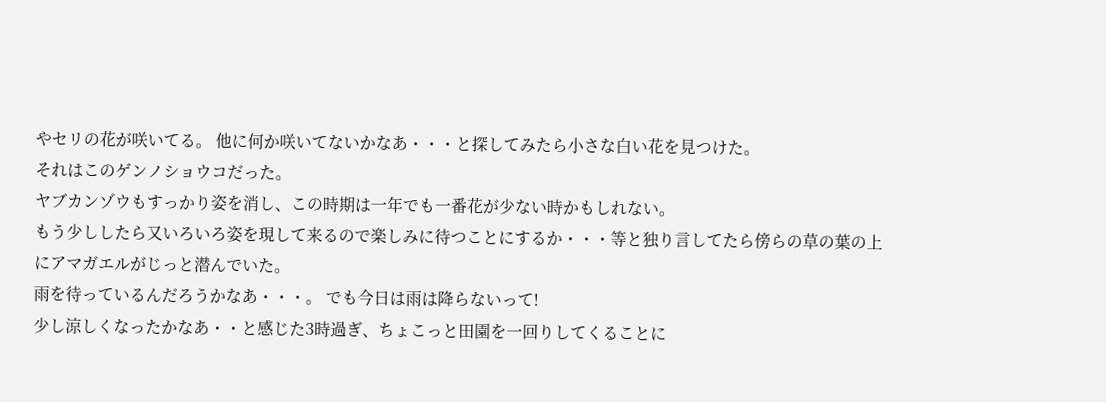やセリの花が咲いてる。 他に何か咲いてないかなあ・・・と探してみたら小さな白い花を見つけた。
それはこのゲンノショウコだった。
ヤブカンゾウもすっかり姿を消し、この時期は一年でも一番花が少ない時かもしれない。
もう少ししたら又いろいろ姿を現して来るので楽しみに待つことにするか・・・等と独り言してたら傍らの草の葉の上にアマガエルがじっと潜んでいた。
雨を待っているんだろうかなあ・・・。 でも今日は雨は降らないって!
少し涼しくなったかなあ・・と感じた3時過ぎ、ちょこっと田園を一回りしてくることに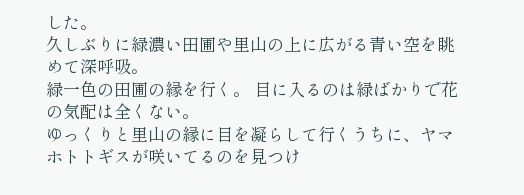した。
久しぶりに緑濃い田圃や里山の上に広がる青い空を眺めて深呼吸。
緑一色の田圃の縁を行く。 目に入るのは緑ばかりで花の気配は全くない。
ゆっくりと里山の縁に目を凝らして行くうちに、ヤマホトトギスが咲いてるのを見つけ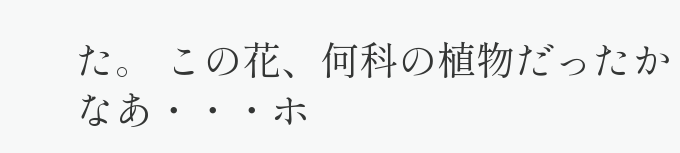た。 この花、何科の植物だったかなあ・・・ホ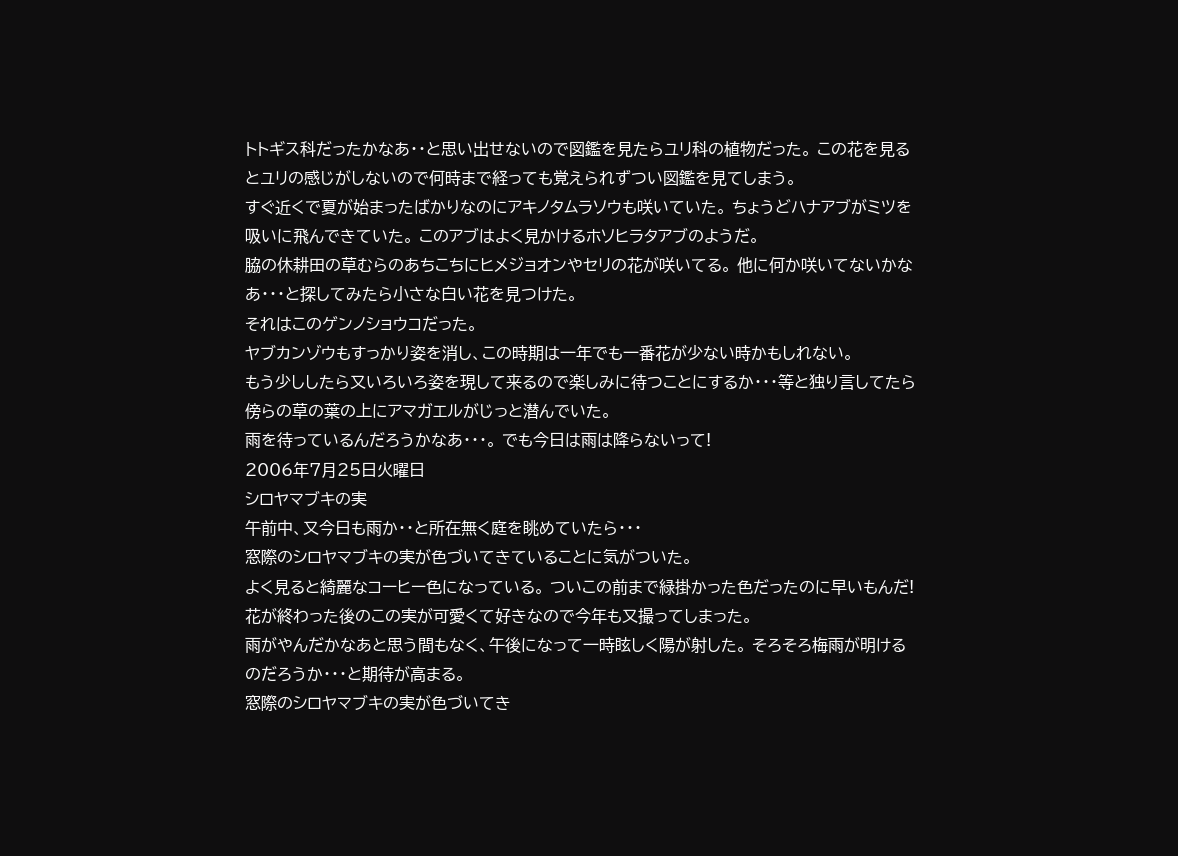トトギス科だったかなあ・・と思い出せないので図鑑を見たらユリ科の植物だった。 この花を見るとユリの感じがしないので何時まで経っても覚えられずつい図鑑を見てしまう。
すぐ近くで夏が始まったばかりなのにアキノタムラソウも咲いていた。 ちょうどハナアブがミツを吸いに飛んできていた。 このアブはよく見かけるホソヒラタアブのようだ。
脇の休耕田の草むらのあちこちにヒメジョオンやセリの花が咲いてる。 他に何か咲いてないかなあ・・・と探してみたら小さな白い花を見つけた。
それはこのゲンノショウコだった。
ヤブカンゾウもすっかり姿を消し、この時期は一年でも一番花が少ない時かもしれない。
もう少ししたら又いろいろ姿を現して来るので楽しみに待つことにするか・・・等と独り言してたら傍らの草の葉の上にアマガエルがじっと潜んでいた。
雨を待っているんだろうかなあ・・・。 でも今日は雨は降らないって!
2006年7月25日火曜日
シロヤマブキの実
午前中、又今日も雨か・・と所在無く庭を眺めていたら・・・
窓際のシロヤマブキの実が色づいてきていることに気がついた。
よく見ると綺麗なコーヒー色になっている。 ついこの前まで緑掛かった色だったのに早いもんだ! 花が終わった後のこの実が可愛くて好きなので今年も又撮ってしまった。
雨がやんだかなあと思う間もなく、午後になって一時眩しく陽が射した。 そろそろ梅雨が明けるのだろうか・・・と期待が高まる。
窓際のシロヤマブキの実が色づいてき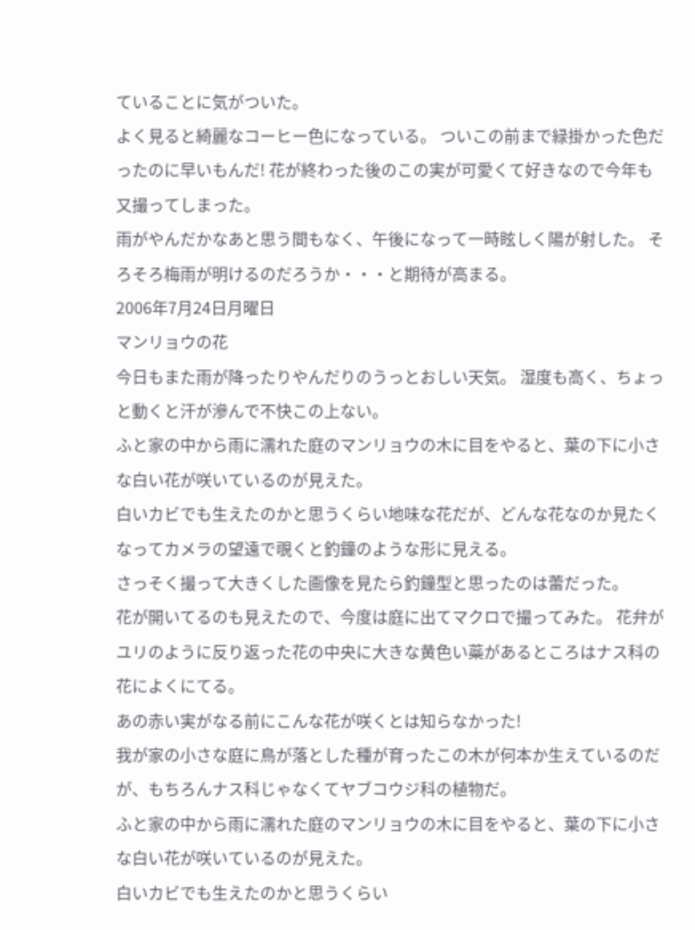ていることに気がついた。
よく見ると綺麗なコーヒー色になっている。 ついこの前まで緑掛かった色だったのに早いもんだ! 花が終わった後のこの実が可愛くて好きなので今年も又撮ってしまった。
雨がやんだかなあと思う間もなく、午後になって一時眩しく陽が射した。 そろそろ梅雨が明けるのだろうか・・・と期待が高まる。
2006年7月24日月曜日
マンリョウの花
今日もまた雨が降ったりやんだりのうっとおしい天気。 湿度も高く、ちょっと動くと汗が滲んで不快この上ない。
ふと家の中から雨に濡れた庭のマンリョウの木に目をやると、葉の下に小さな白い花が咲いているのが見えた。
白いカビでも生えたのかと思うくらい地味な花だが、どんな花なのか見たくなってカメラの望遠で覗くと釣鐘のような形に見える。
さっそく撮って大きくした画像を見たら釣鐘型と思ったのは蕾だった。
花が開いてるのも見えたので、今度は庭に出てマクロで撮ってみた。 花弁がユリのように反り返った花の中央に大きな黄色い蘂があるところはナス科の花によくにてる。
あの赤い実がなる前にこんな花が咲くとは知らなかった!
我が家の小さな庭に鳥が落とした種が育ったこの木が何本か生えているのだが、もちろんナス科じゃなくてヤブコウジ科の植物だ。
ふと家の中から雨に濡れた庭のマンリョウの木に目をやると、葉の下に小さな白い花が咲いているのが見えた。
白いカビでも生えたのかと思うくらい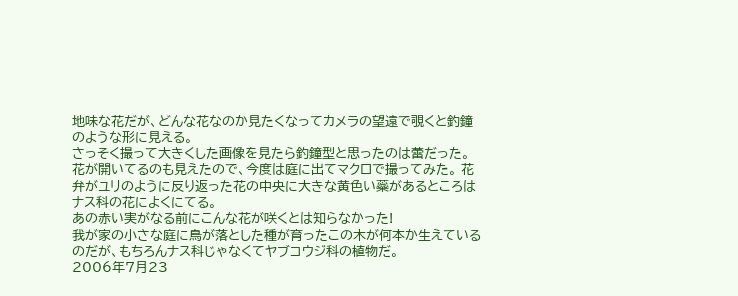地味な花だが、どんな花なのか見たくなってカメラの望遠で覗くと釣鐘のような形に見える。
さっそく撮って大きくした画像を見たら釣鐘型と思ったのは蕾だった。
花が開いてるのも見えたので、今度は庭に出てマクロで撮ってみた。 花弁がユリのように反り返った花の中央に大きな黄色い蘂があるところはナス科の花によくにてる。
あの赤い実がなる前にこんな花が咲くとは知らなかった!
我が家の小さな庭に鳥が落とした種が育ったこの木が何本か生えているのだが、もちろんナス科じゃなくてヤブコウジ科の植物だ。
2006年7月23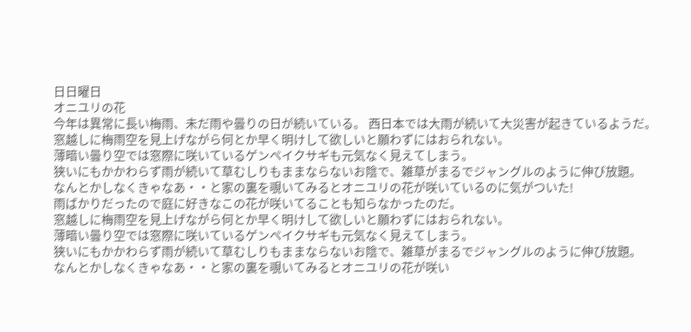日日曜日
オニユリの花
今年は異常に長い梅雨、未だ雨や曇りの日が続いている。 西日本では大雨が続いて大災害が起きているようだ。
窓越しに梅雨空を見上げながら何とか早く明けして欲しいと願わずにはおられない。
薄暗い曇り空では窓際に咲いているゲンペイクサギも元気なく見えてしまう。
狭いにもかかわらず雨が続いて草むしりもままならないお陰で、雑草がまるでジャングルのように伸び放題。
なんとかしなくきゃなあ・・と家の裏を覗いてみるとオニユリの花が咲いているのに気がついた!
雨ばかりだったので庭に好きなこの花が咲いてることも知らなかったのだ。
窓越しに梅雨空を見上げながら何とか早く明けして欲しいと願わずにはおられない。
薄暗い曇り空では窓際に咲いているゲンペイクサギも元気なく見えてしまう。
狭いにもかかわらず雨が続いて草むしりもままならないお陰で、雑草がまるでジャングルのように伸び放題。
なんとかしなくきゃなあ・・と家の裏を覗いてみるとオニユリの花が咲い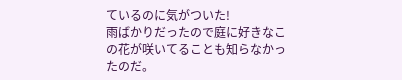ているのに気がついた!
雨ばかりだったので庭に好きなこの花が咲いてることも知らなかったのだ。